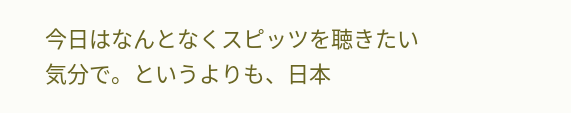今日はなんとなくスピッツを聴きたい気分で。というよりも、日本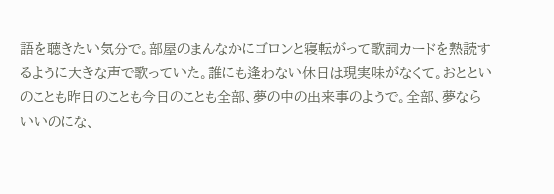語を聴きたい気分で。部屋のまんなかにゴロンと寝転がって歌詞カードを熟読するように大きな声で歌っていた。誰にも逢わない休日は現実味がなくて。おとといのことも昨日のことも今日のことも全部、夢の中の出来事のようで。全部、夢ならいいのにな、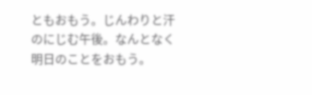ともおもう。じんわりと汗のにじむ午後。なんとなく明日のことをおもう。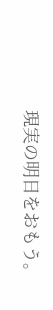現実の明日をおもう。